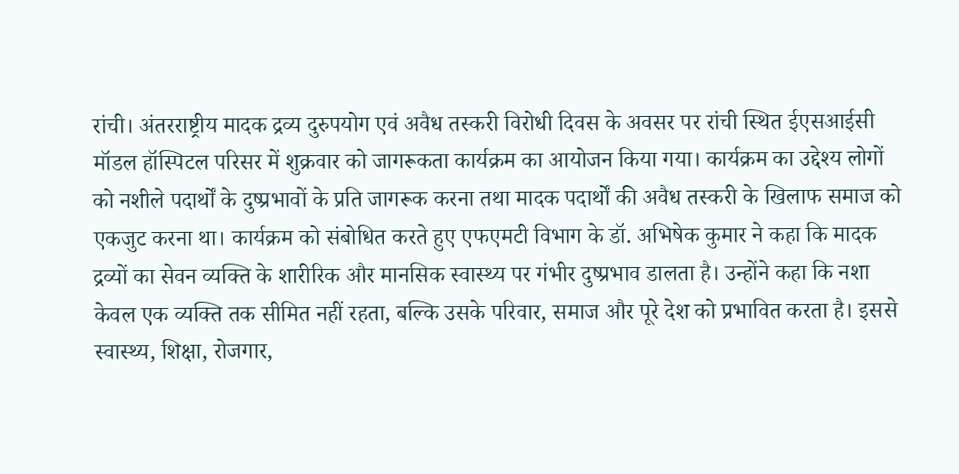रांची। अंतरराष्ट्रीय मादक द्रव्य दुरुपयोग एवं अवैध तस्करी विरोधी दिवस के अवसर पर रांची स्थित ईएसआईसी मॉडल हॉस्पिटल परिसर में शुक्रवार को जागरूकता कार्यक्रम का आयोजन किया गया। कार्यक्रम का उद्देश्य लोगों को नशीले पदार्थों के दुष्प्रभावों के प्रति जागरूक करना तथा मादक पदार्थों की अवैध तस्करी के खिलाफ समाज को एकजुट करना था। कार्यक्रम को संबोधित करते हुए एफएमटी विभाग के डॉ. अभिषेक कुमार ने कहा कि मादक द्रव्यों का सेवन व्यक्ति के शारीरिक और मानसिक स्वास्थ्य पर गंभीर दुष्प्रभाव डालता है। उन्होंने कहा कि नशा केवल एक व्यक्ति तक सीमित नहीं रहता, बल्कि उसके परिवार, समाज और पूरे देश को प्रभावित करता है। इससे स्वास्थ्य, शिक्षा, रोजगार,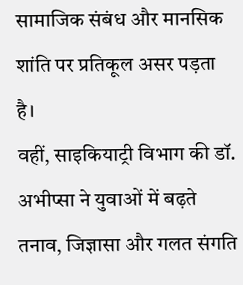सामाजिक संबंध और मानसिक शांति पर प्रतिकूल असर पड़ता है।
वहीं, साइकियाट्री विभाग की डॉ. अभीप्सा ने युवाओं में बढ़ते तनाव, जिज्ञासा और गलत संगति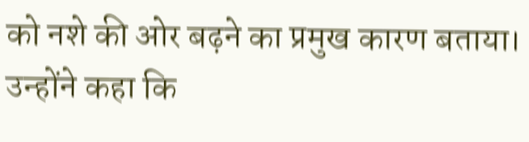को नशे की ओर बढ़ने का प्रमुख कारण बताया। उन्होंने कहा कि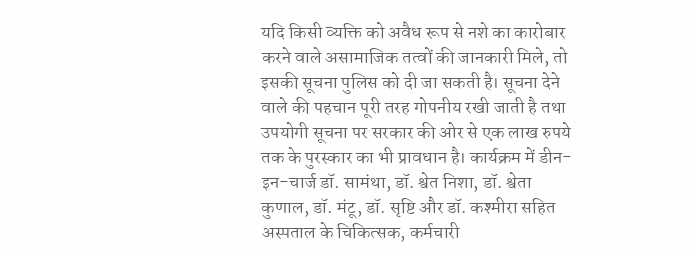यदि किसी व्यक्ति को अवैध रूप से नशे का कारोबार करने वाले असामाजिक तत्वों की जानकारी मिले, तो इसकी सूचना पुलिस को दी जा सकती है। सूचना देने वाले की पहचान पूरी तरह गोपनीय रखी जाती है तथा उपयोगी सूचना पर सरकार की ओर से एक लाख रुपये तक के पुरस्कार का भी प्रावधान है। कार्यक्रम में डीन-इन-चार्ज डॉ. सामंथा, डॉ. श्वेत निशा, डॉ. श्वेता कुणाल, डॉ. मंटू, डॉ. सृष्टि और डॉ. कश्मीरा सहित अस्पताल के चिकित्सक, कर्मचारी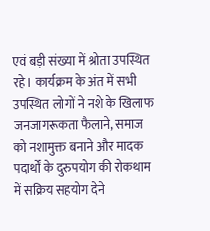एवं बड़ी संख्या में श्रोता उपस्थित रहे। कार्यक्रम के अंत में सभी उपस्थित लोगों ने नशे के खिलाफ जनजागरूकता फैलाने, समाज को नशामुक्त बनाने और मादक पदार्थों के दुरुपयोग की रोकथाम में सक्रिय सहयोग देने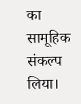का सामूहिक संकल्प लिया।